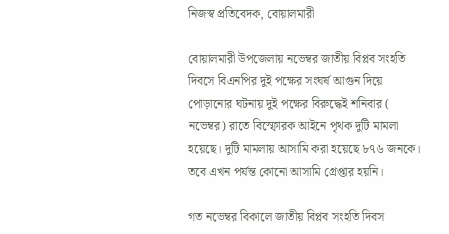নিজস্ব প্রতিবেদক, বোয়ালমারী

বোয়ালমারী উপজেলায় নভেম্বর জাতীয় বিপ্লব সংহতি দিবসে বিএনপির দুই পক্ষের সংঘর্ষ আগুন দিয়ে পোড়ানোর ঘটনায় দুই পক্ষের বিরুদ্ধেই শনিবার ( নভেম্বর) রাতে বিস্ফোরক আইনে পৃথক দুটি মামলা হয়েছে। দুটি মামলায় আসামি করা হয়েছে ৮৭৬ জনকে। তবে এখন পর্যন্ত কোনো আসামি গ্রেপ্তার হয়নি।

গত নভেম্বর বিকালে জাতীয় বিপ্লব সংহতি দিবস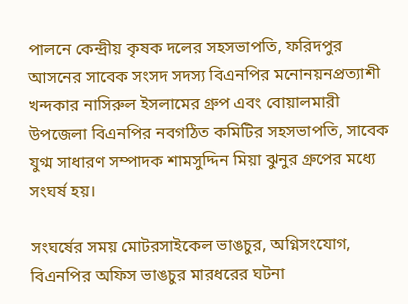পালনে কেন্দ্রীয় কৃষক দলের সহসভাপতি, ফরিদপুর আসনের সাবেক সংসদ সদস্য বিএনপির মনোনয়নপ্রত্যাশী খন্দকার নাসিরুল ইসলামের গ্রুপ এবং বোয়ালমারী উপজেলা বিএনপির নবগঠিত কমিটির সহসভাপতি, সাবেক যুগ্ম সাধারণ সম্পাদক শামসুদ্দিন মিয়া ঝুনুর গ্রুপের মধ্যে সংঘর্ষ হয়।

সংঘর্ষের সময় মোটরসাইকেল ভাঙচুর, অগ্নিসংযোগ, বিএনপির অফিস ভাঙচুর মারধরের ঘটনা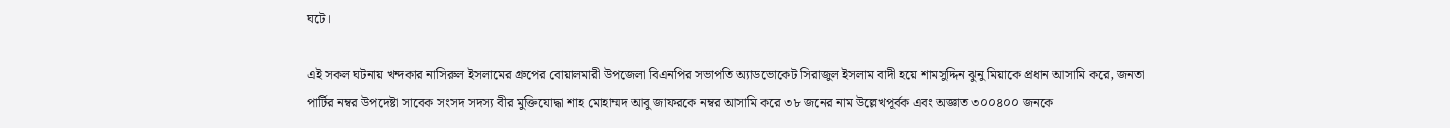ঘটে।

এই সকল ঘটনায় খন্দকার নাসিরুল ইসলামের গ্রুপের বোয়ালমারী উপজেলা বিএনপির সভাপতি অ্যাডভোকেট সিরাজুল ইসলাম বাদী হয়ে শামসুদ্দিন ঝুনু মিয়াকে প্রধান আসামি করে, জনতা পার্টির নম্বর উপদেষ্টা সাবেক সংসদ সদস্য বীর মুক্তিযোদ্ধা শাহ মোহাম্মদ আবু জাফরকে নম্বর আসামি করে ৩৮ জনের নাম উল্লেখপূর্বক এবং অজ্ঞাত ৩০০৪০০ জনকে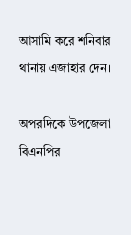আসামি করে শনিবার থানায় এজাহার দেন।

অপরদিকে উপজেলা বিএনপির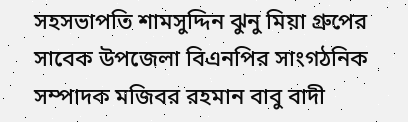সহসভাপতি শামসুদ্দিন ঝুনু মিয়া গ্রুপের সাবেক উপজেলা বিএনপির সাংগঠনিক সম্পাদক মজিবর রহমান বাবু বাদী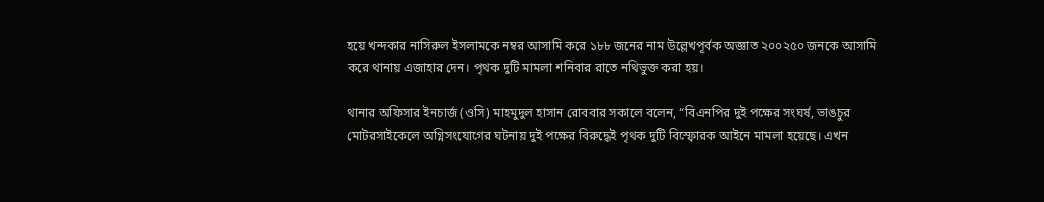হয়ে খন্দকার নাসিরুল ইসলামকে নম্বর আসামি করে ১৮৮ জনের নাম উল্লেখপূর্বক অজ্ঞাত ২০০২৫০ জনকে আসামি করে থানায় এজাহার দেন। পৃথক দুটি মামলা শনিবার রাতে নথিভুক্ত করা হয়।

থানার অফিসার ইনচার্জ (ওসি) মাহমুদুল হাসান রোববার সকালে বলেন, “বিএনপির দুই পক্ষের সংঘর্ষ, ভাঙচুর মোটরসাইকেলে অগ্নিসংযোগের ঘটনায় দুই পক্ষের বিরুদ্ধেই পৃথক দুটি বিস্ফোরক আইনে মামলা হয়েছে। এখন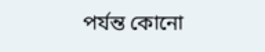পর্যন্ত কোনো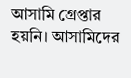আসামি গ্রেপ্তার হয়নি। আসামিদের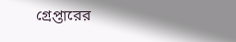গ্রেপ্তারের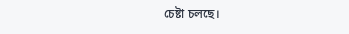চেষ্টা চলছে।